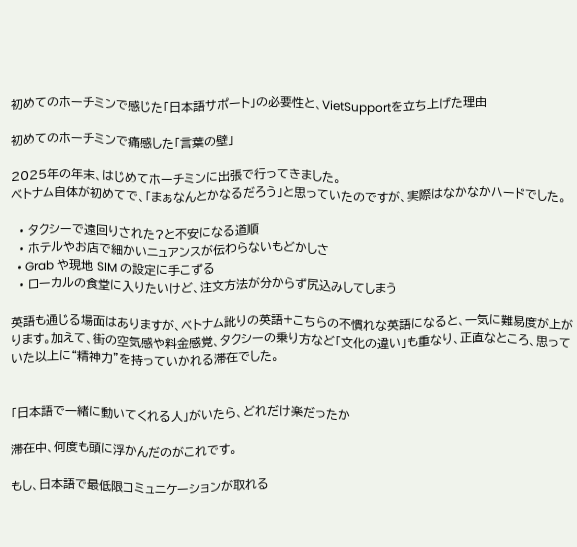初めてのホーチミンで感じた「日本語サポート」の必要性と、VietSupportを立ち上げた理由

初めてのホーチミンで痛感した「言葉の壁」

2025年の年末、はじめてホーチミンに出張で行ってきました。
ベトナム自体が初めてで、「まぁなんとかなるだろう」と思っていたのですが、実際はなかなかハードでした。

  • タクシーで遠回りされた?と不安になる道順
  • ホテルやお店で細かいニュアンスが伝わらないもどかしさ
  • Grab や現地 SIM の設定に手こずる
  • ローカルの食堂に入りたいけど、注文方法が分からず尻込みしてしまう

英語も通じる場面はありますが、ベトナム訛りの英語+こちらの不慣れな英語になると、一気に難易度が上がります。加えて、街の空気感や料金感覚、タクシーの乗り方など「文化の違い」も重なり、正直なところ、思っていた以上に“精神力”を持っていかれる滞在でした。


「日本語で一緒に動いてくれる人」がいたら、どれだけ楽だったか

滞在中、何度も頭に浮かんだのがこれです。

もし、日本語で最低限コミュニケーションが取れる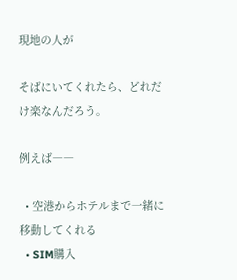現地の人が

そばにいてくれたら、どれだけ楽なんだろう。

例えば――

  • 空港からホテルまで一緒に移動してくれる
  • SIM購入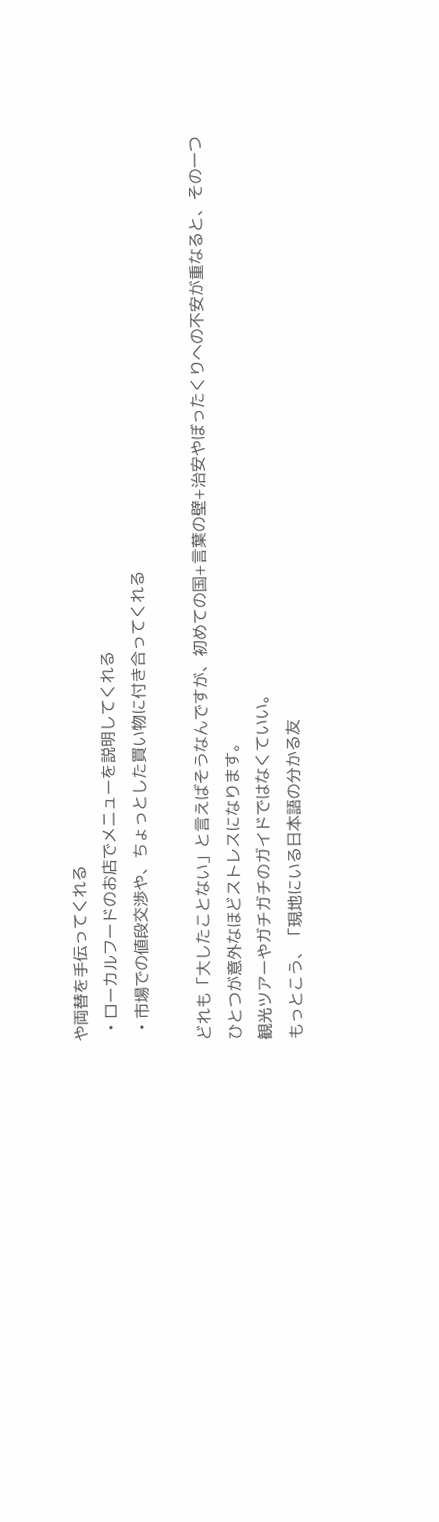や両替を手伝ってくれる
  • ローカルフードのお店でメニューを説明してくれる
  • 市場での値段交渉や、ちょっとした買い物に付き合ってくれる

どれも「大したことない」と言えばそうなんですが、初めての国+言葉の壁+治安やぼったくりへの不安が重なると、その一つひとつが意外なほどストレスになります。
観光ツアーやガチガチのガイドではなくていい。
もっとこう、「現地にいる日本語の分かる友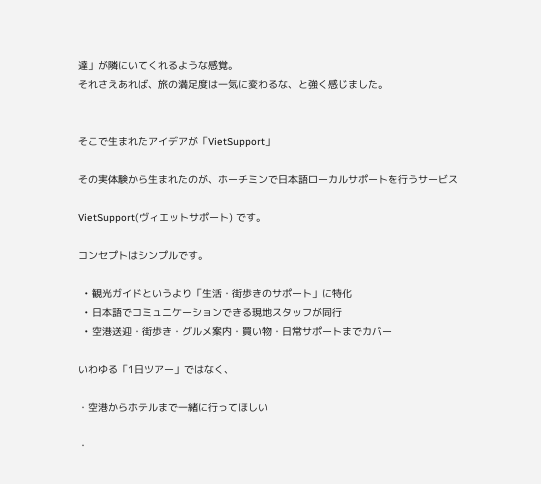達」が隣にいてくれるような感覚。
それさえあれば、旅の満足度は一気に変わるな、と強く感じました。


そこで生まれたアイデアが「VietSupport」

その実体験から生まれたのが、ホーチミンで日本語ローカルサポートを行うサービス

VietSupport(ヴィエットサポート) です。

コンセプトはシンプルです。

  • 観光ガイドというより「生活・街歩きのサポート」に特化
  • 日本語でコミュニケーションできる現地スタッフが同行
  • 空港送迎・街歩き・グルメ案内・買い物・日常サポートまでカバー

いわゆる「1日ツアー」ではなく、

・空港からホテルまで一緒に行ってほしい

・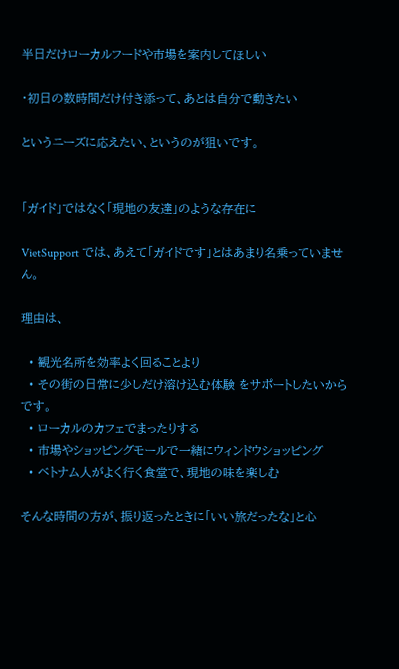半日だけローカルフードや市場を案内してほしい

・初日の数時間だけ付き添って、あとは自分で動きたい

というニーズに応えたい、というのが狙いです。


「ガイド」ではなく「現地の友達」のような存在に

VietSupport では、あえて「ガイドです」とはあまり名乗っていません。

理由は、

  • 観光名所を効率よく回ることより
  • その街の日常に少しだけ溶け込む体験 をサポートしたいからです。
  • ローカルのカフェでまったりする
  • 市場やショッピングモールで一緒にウィンドウショッピング
  • ベトナム人がよく行く食堂で、現地の味を楽しむ

そんな時間の方が、振り返ったときに「いい旅だったな」と心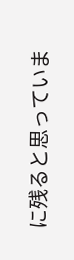に残ると思っていま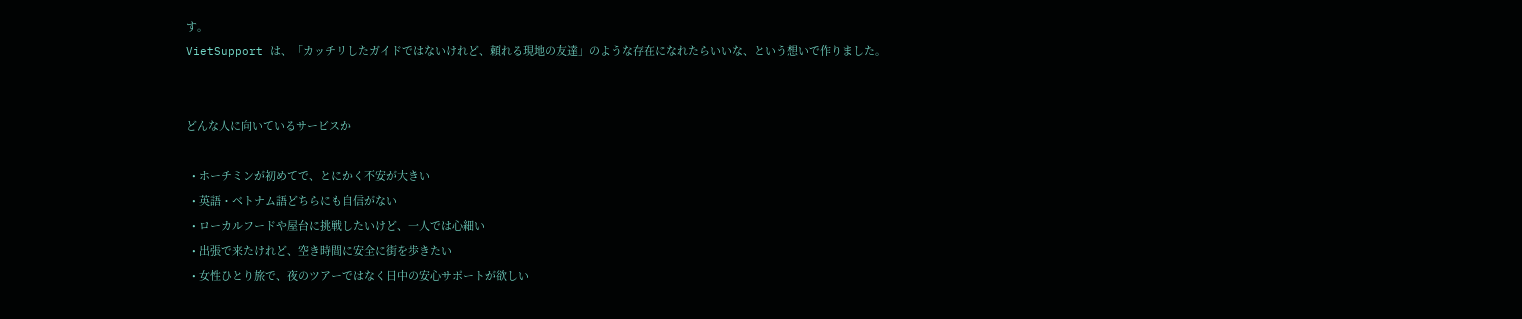す。
VietSupport は、「カッチリしたガイドではないけれど、頼れる現地の友達」のような存在になれたらいいな、という想いで作りました。


どんな人に向いているサービスか

  • ホーチミンが初めてで、とにかく不安が大きい
  • 英語・ベトナム語どちらにも自信がない
  • ローカルフードや屋台に挑戦したいけど、一人では心細い
  • 出張で来たけれど、空き時間に安全に街を歩きたい
  • 女性ひとり旅で、夜のツアーではなく日中の安心サポートが欲しい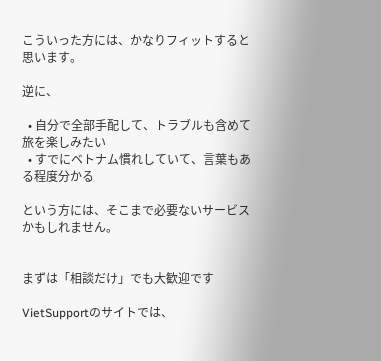こういった方には、かなりフィットすると思います。

逆に、

  • 自分で全部手配して、トラブルも含めて旅を楽しみたい
  • すでにベトナム慣れしていて、言葉もある程度分かる

という方には、そこまで必要ないサービスかもしれません。


まずは「相談だけ」でも大歓迎です

VietSupportのサイトでは、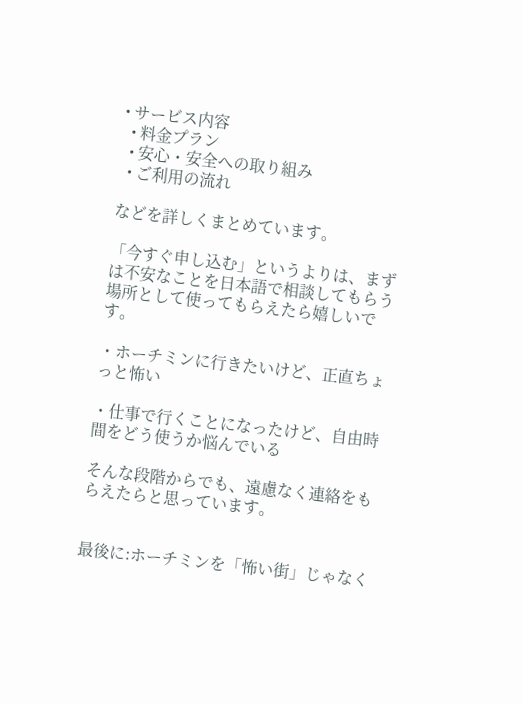• サービス内容
  • 料金プラン
  • 安心・安全への取り組み
  • ご利用の流れ

などを詳しくまとめています。

「今すぐ申し込む」というよりは、まずは不安なことを日本語で相談してもらう場所として使ってもらえたら嬉しいです。

・ホーチミンに行きたいけど、正直ちょっと怖い

・仕事で行くことになったけど、自由時間をどう使うか悩んでいる

そんな段階からでも、遠慮なく連絡をもらえたらと思っています。


最後に:ホーチミンを「怖い街」じゃなく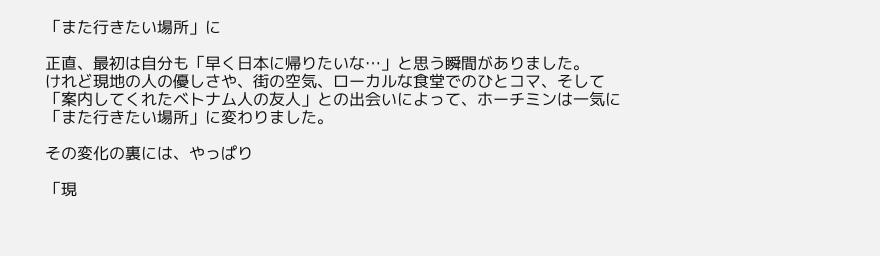「また行きたい場所」に

正直、最初は自分も「早く日本に帰りたいな…」と思う瞬間がありました。
けれど現地の人の優しさや、街の空気、ローカルな食堂でのひとコマ、そして「案内してくれたベトナム人の友人」との出会いによって、ホーチミンは一気に「また行きたい場所」に変わりました。

その変化の裏には、やっぱり

「現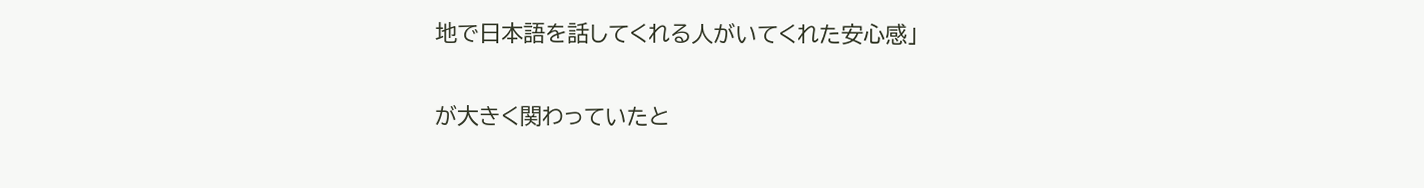地で日本語を話してくれる人がいてくれた安心感」

が大きく関わっていたと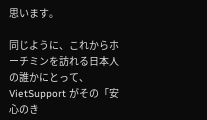思います。

同じように、これからホーチミンを訪れる日本人の誰かにとって、VietSupport がその「安心のき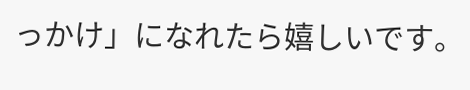っかけ」になれたら嬉しいです。